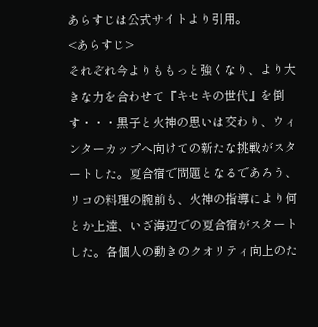あらすじは公式サイトより引用。
<あらすじ>
それぞれ今よりももっと強くなり、より大きな力を合わせて『キセキの世代』を倒す・・・黒子と火神の思いは交わり、ウィンターカップへ向けての新たな挑戦がスタートした。夏合宿で問題となるであろう、リコの料理の腕前も、火神の指導により何とか上達、いざ海辺での夏合宿がスタートした。各個人の動きのクオリティ向上のた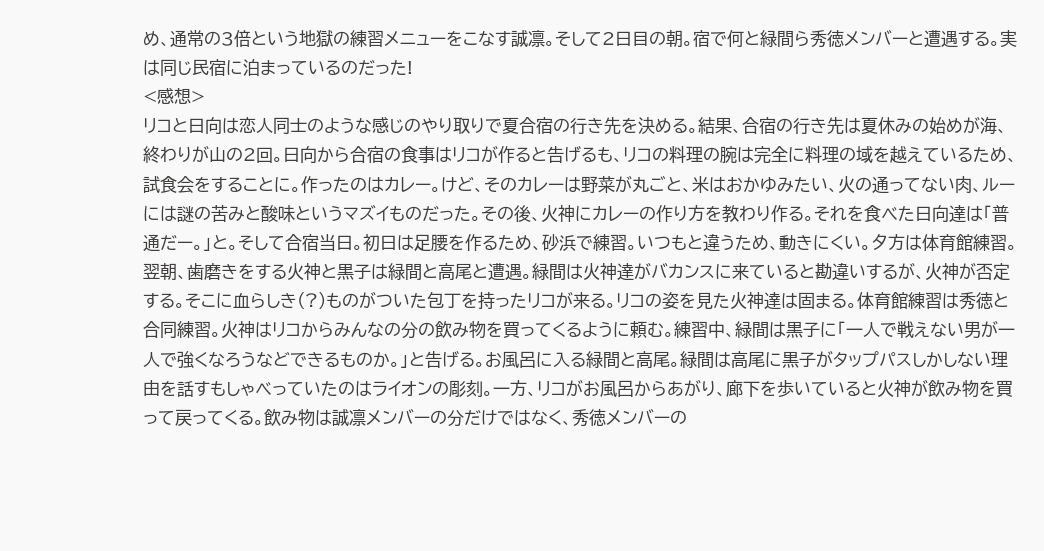め、通常の3倍という地獄の練習メニューをこなす誠凛。そして2日目の朝。宿で何と緑間ら秀徳メンバーと遭遇する。実は同じ民宿に泊まっているのだった!
<感想>
リコと日向は恋人同士のような感じのやり取りで夏合宿の行き先を決める。結果、合宿の行き先は夏休みの始めが海、終わりが山の2回。日向から合宿の食事はリコが作ると告げるも、リコの料理の腕は完全に料理の域を越えているため、試食会をすることに。作ったのはカレー。けど、そのカレーは野菜が丸ごと、米はおかゆみたい、火の通ってない肉、ルーには謎の苦みと酸味というマズイものだった。その後、火神にカレーの作り方を教わり作る。それを食べた日向達は「普通だー。」と。そして合宿当日。初日は足腰を作るため、砂浜で練習。いつもと違うため、動きにくい。夕方は体育館練習。翌朝、歯磨きをする火神と黒子は緑間と高尾と遭遇。緑間は火神達がバカンスに来ていると勘違いするが、火神が否定する。そこに血らしき(?)ものがついた包丁を持ったリコが来る。リコの姿を見た火神達は固まる。体育館練習は秀徳と合同練習。火神はリコからみんなの分の飲み物を買ってくるように頼む。練習中、緑間は黒子に「一人で戦えない男が一人で強くなろうなどできるものか。」と告げる。お風呂に入る緑間と高尾。緑間は高尾に黒子がタップパスしかしない理由を話すもしゃべっていたのはライオンの彫刻。一方、リコがお風呂からあがり、廊下を歩いていると火神が飲み物を買って戻ってくる。飲み物は誠凛メンバーの分だけではなく、秀徳メンバーの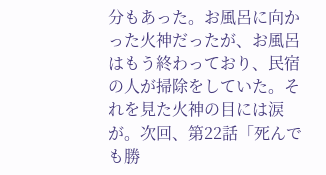分もあった。お風呂に向かった火神だったが、お風呂はもう終わっており、民宿の人が掃除をしていた。それを見た火神の目には涙が。次回、第22話「死んでも勝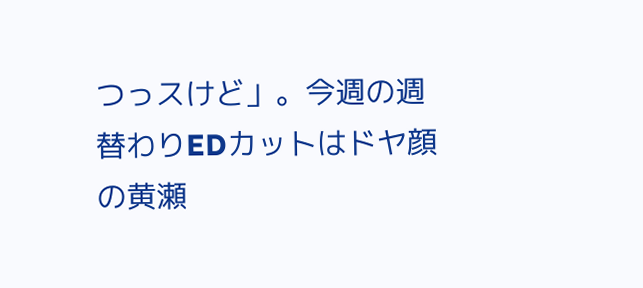つっスけど」。今週の週替わりEDカットはドヤ顔の黄瀬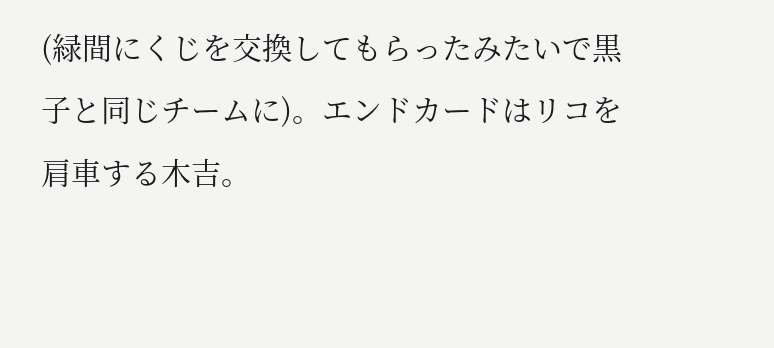(緑間にくじを交換してもらったみたいで黒子と同じチームに)。エンドカードはリコを肩車する木吉。